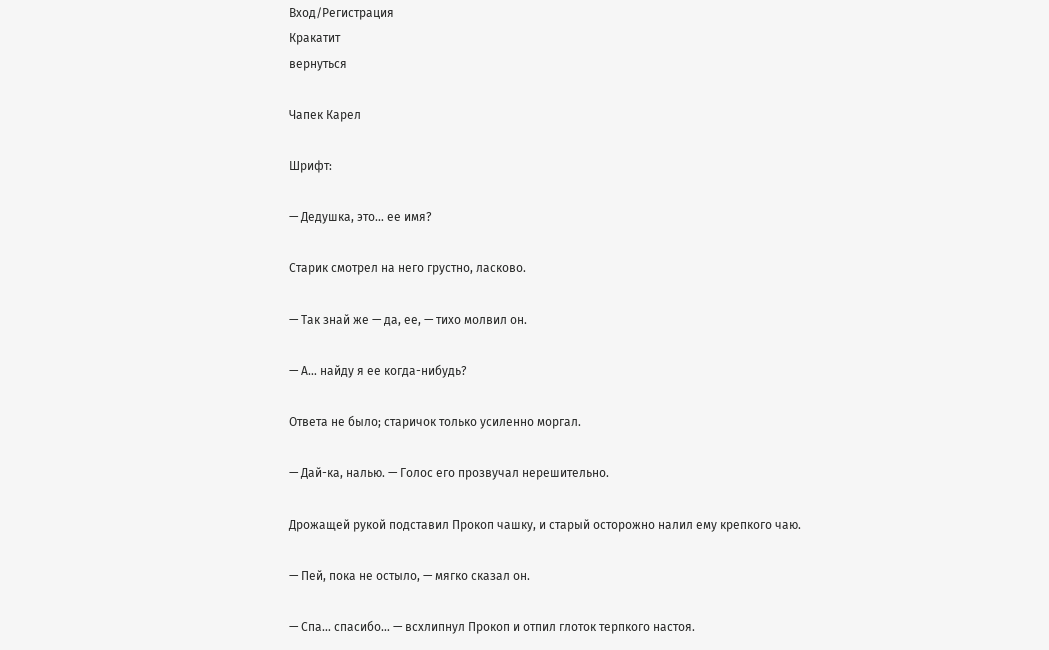Вход/Регистрация
Кракатит
вернуться

Чапек Карел

Шрифт:

— Дедушка, это… ее имя?

Старик смотрел на него грустно, ласково.

— Так знай же — да, ее, — тихо молвил он.

— А… найду я ее когда-нибудь?

Ответа не было; старичок только усиленно моргал.

— Дай-ка, налью. — Голос его прозвучал нерешительно.

Дрожащей рукой подставил Прокоп чашку, и старый осторожно налил ему крепкого чаю.

— Пей, пока не остыло, — мягко сказал он.

— Спа… спасибо… — всхлипнул Прокоп и отпил глоток терпкого настоя.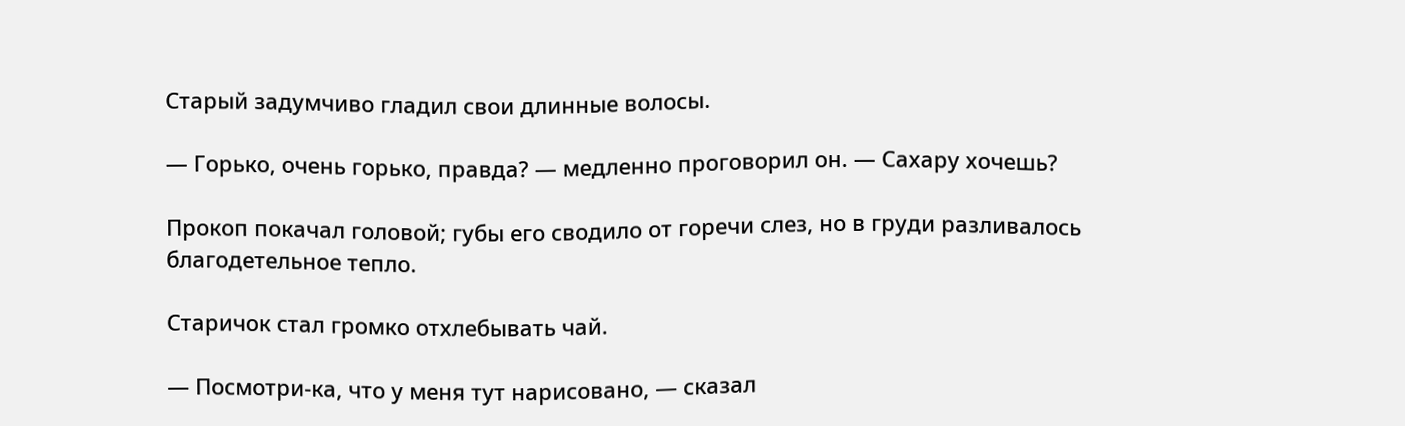Старый задумчиво гладил свои длинные волосы.

— Горько, очень горько, правда? — медленно проговорил он. — Сахару хочешь?

Прокоп покачал головой; губы его сводило от горечи слез, но в груди разливалось благодетельное тепло.

Старичок стал громко отхлебывать чай.

— Посмотри-ка, что у меня тут нарисовано, — сказал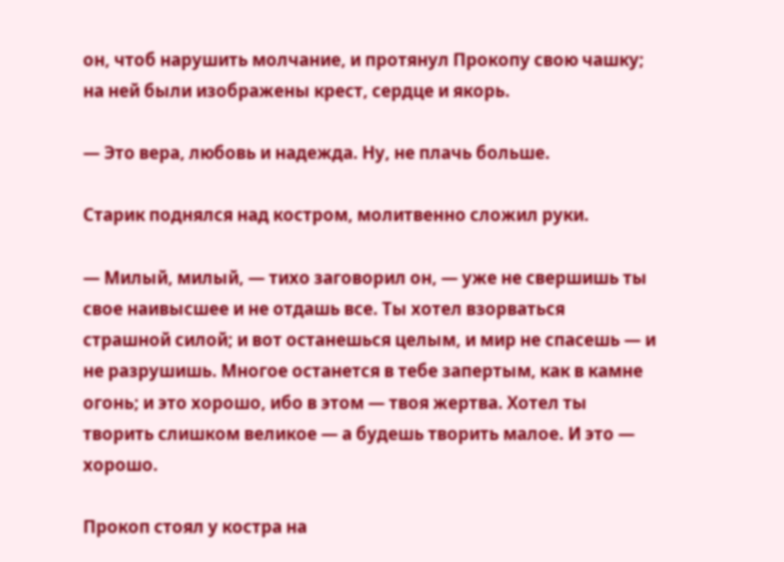он, чтоб нарушить молчание, и протянул Прокопу свою чашку; на ней были изображены крест, сердце и якорь.

— Это вера, любовь и надежда. Ну, не плачь больше.

Старик поднялся над костром, молитвенно сложил руки.

— Милый, милый, — тихо заговорил он, — уже не свершишь ты свое наивысшее и не отдашь все. Ты хотел взорваться страшной силой; и вот останешься целым, и мир не спасешь — и не разрушишь. Многое останется в тебе запертым, как в камне огонь; и это хорошо, ибо в этом — твоя жертва. Хотел ты творить слишком великое — а будешь творить малое. И это — хорошо.

Прокоп стоял у костра на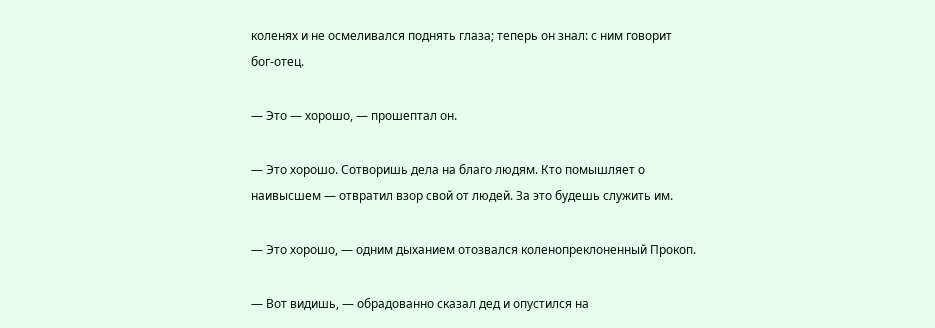коленях и не осмеливался поднять глаза; теперь он знал: с ним говорит бог-отец.

— Это — хорошо, — прошептал он.

— Это хорошо. Сотворишь дела на благо людям. Кто помышляет о наивысшем — отвратил взор свой от людей. За это будешь служить им.

— Это хорошо, — одним дыханием отозвался коленопреклоненный Прокоп.

— Вот видишь, — обрадованно сказал дед и опустился на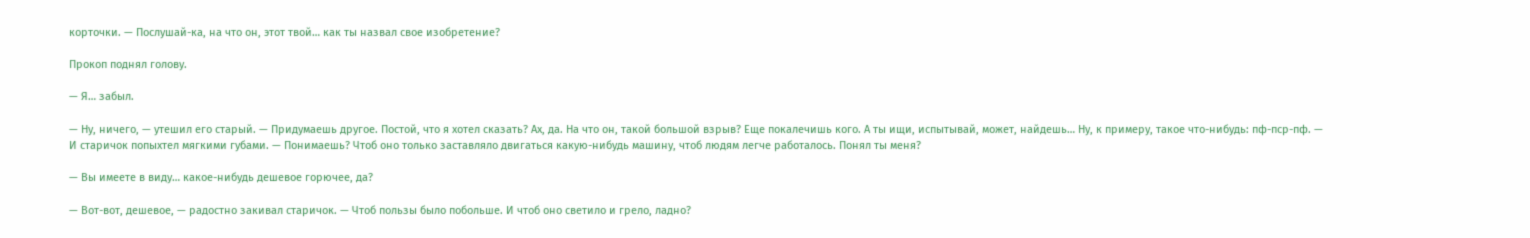корточки. — Послушай-ка, на что он, этот твой… как ты назвал свое изобретение?

Прокоп поднял голову.

— Я… забыл.

— Ну, ничего, — утешил его старый. — Придумаешь другое. Постой, что я хотел сказать? Ах, да. На что он, такой большой взрыв? Еще покалечишь кого. А ты ищи, испытывай, может, найдешь… Ну, к примеру, такое что-нибудь: пф-пср-пф. — И старичок попыхтел мягкими губами. — Понимаешь? Чтоб оно только заставляло двигаться какую-нибудь машину, чтоб людям легче работалось. Понял ты меня?

— Вы имеете в виду… какое-нибудь дешевое горючее, да?

— Вот-вот, дешевое, — радостно закивал старичок. — Чтоб пользы было побольше. И чтоб оно светило и грело, ладно?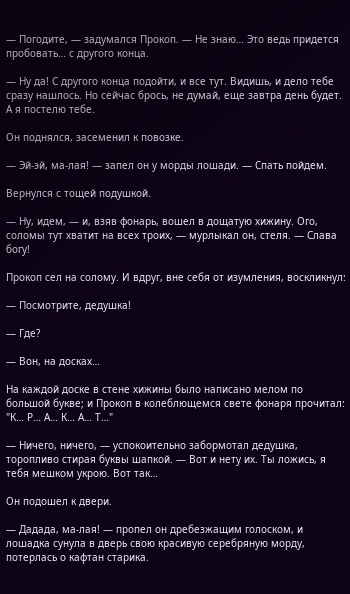— Погодите, — задумался Прокоп. — Не знаю… Это ведь придется пробовать… с другого конца.

— Ну да! С другого конца подойти, и все тут. Видишь, и дело тебе сразу нашлось. Но сейчас брось, не думай, еще завтра день будет. А я постелю тебе.

Он поднялся, засеменил к повозке.

— Эй-эй, ма-лая! — запел он у морды лошади. — Спать пойдем.

Вернулся с тощей подушкой.

— Ну, идем, — и, взяв фонарь, вошел в дощатую хижину. Ого, соломы тут хватит на всех троих, — мурлыкал он, стеля. — Слава богу!

Прокоп сел на солому. И вдруг, вне себя от изумления, воскликнул:

— Посмотрите, дедушка!

— Где?

— Вон, на досках…

На каждой доске в стене хижины было написано мелом по большой букве; и Прокоп в колеблющемся свете фонаря прочитал: "К… Р… А… К… А… Т…"

— Ничего, ничего, — успокоительно забормотал дедушка, торопливо стирая буквы шапкой. — Вот и нету их. Ты ложись, я тебя мешком укрою. Вот так…

Он подошел к двери.

— Дадада, ма-лая! — пропел он дребезжащим голоском, и лошадка сунула в дверь свою красивую серебряную морду, потерлась о кафтан старика.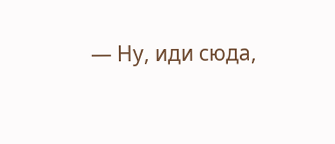— Ну, иди сюда,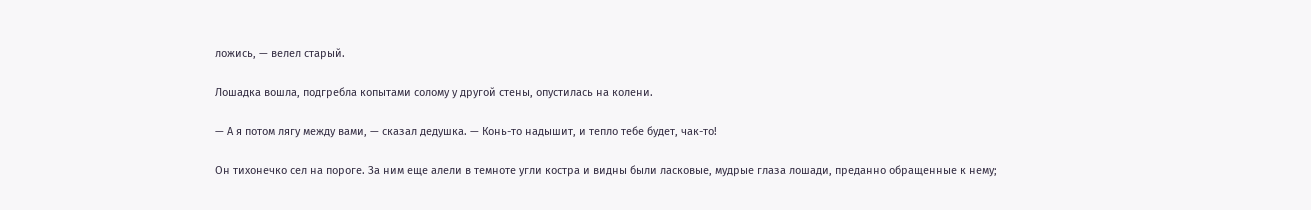ложись, — велел старый.

Лошадка вошла, подгребла копытами солому у другой стены, опустилась на колени.

— А я потом лягу между вами, — сказал дедушка. — Конь-то надышит, и тепло тебе будет, чак-то!

Он тихонечко сел на пороге. За ним еще алели в темноте угли костра и видны были ласковые, мудрые глаза лошади, преданно обращенные к нему;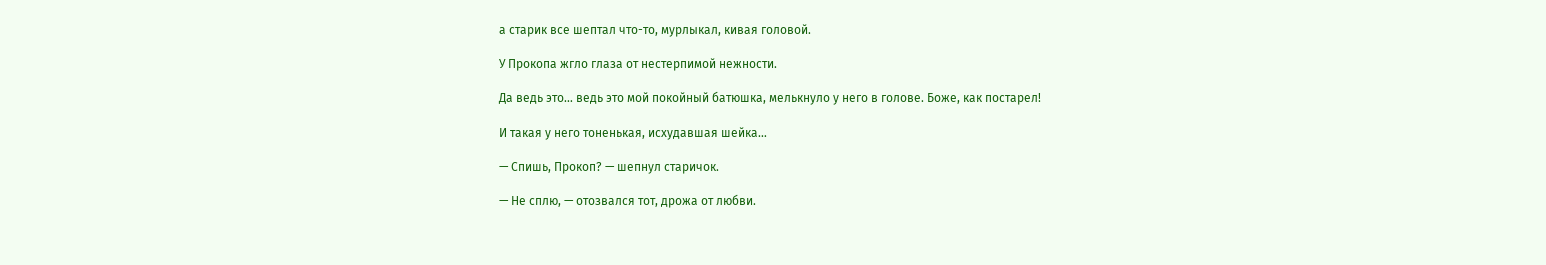а старик все шептал что-то, мурлыкал, кивая головой.

У Прокопа жгло глаза от нестерпимой нежности.

Да ведь это… ведь это мой покойный батюшка, мелькнуло у него в голове. Боже, как постарел!

И такая у него тоненькая, исхудавшая шейка…

— Спишь, Прокоп? — шепнул старичок.

— Не сплю, — отозвался тот, дрожа от любви.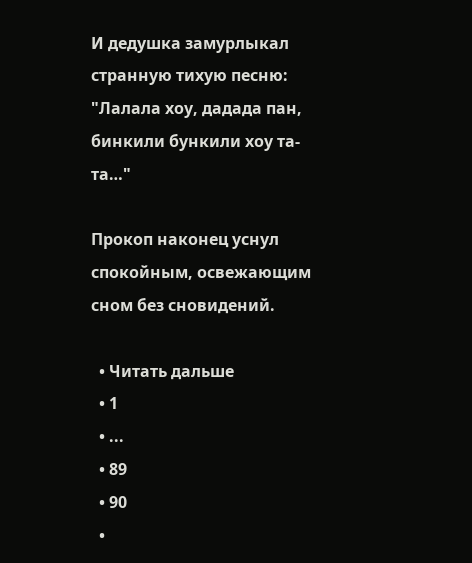И дедушка замурлыкал странную тихую песню: "Лалала хоу, дадада пан, бинкили бункили хоу та-та…"

Прокоп наконец уснул спокойным, освежающим сном без сновидений.

  • Читать дальше
  • 1
  • ...
  • 89
  • 90
  •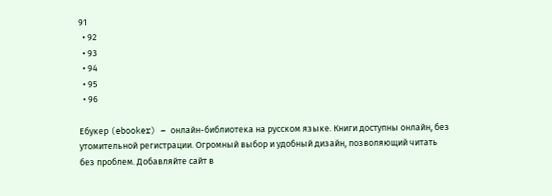91
  • 92
  • 93
  • 94
  • 95
  • 96

Ебукер (ebooker) – онлайн-библиотека на русском языке. Книги доступны онлайн, без утомительной регистрации. Огромный выбор и удобный дизайн, позволяющий читать без проблем. Добавляйте сайт в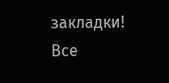закладки! Все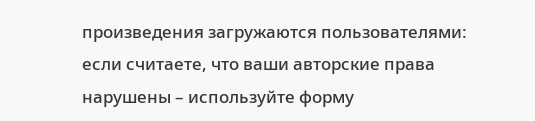произведения загружаются пользователями: если считаете, что ваши авторские права нарушены – используйте форму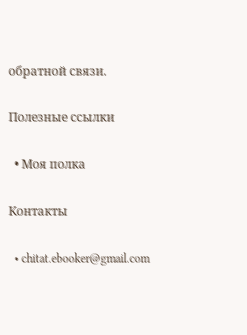обратной связи.

Полезные ссылки

  • Моя полка

Контакты

  • chitat.ebooker@gmail.com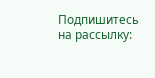Подпишитесь на рассылку: